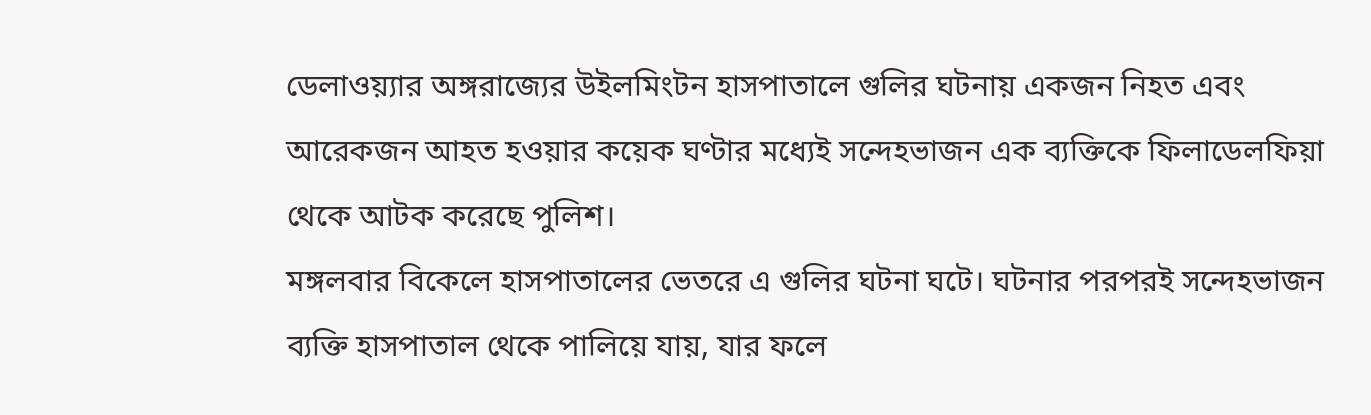ডেলাওয়্যার অঙ্গরাজ্যের উইলমিংটন হাসপাতালে গুলির ঘটনায় একজন নিহত এবং আরেকজন আহত হওয়ার কয়েক ঘণ্টার মধ্যেই সন্দেহভাজন এক ব্যক্তিকে ফিলাডেলফিয়া থেকে আটক করেছে পুলিশ।
মঙ্গলবার বিকেলে হাসপাতালের ভেতরে এ গুলির ঘটনা ঘটে। ঘটনার পরপরই সন্দেহভাজন ব্যক্তি হাসপাতাল থেকে পালিয়ে যায়, যার ফলে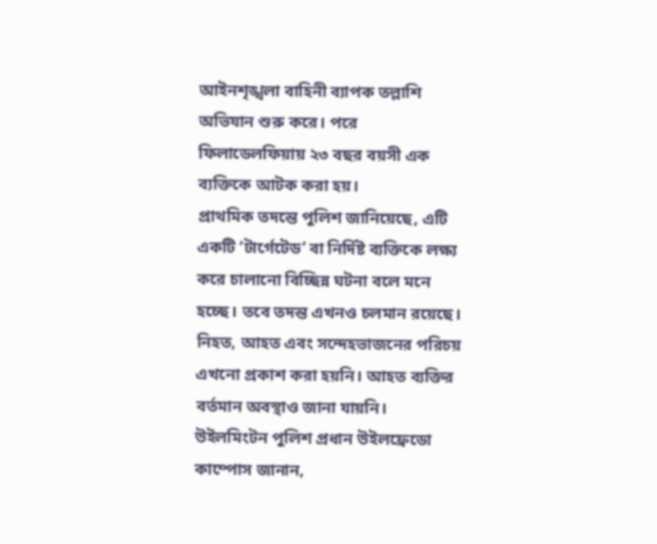আইনশৃঙ্খলা বাহিনী ব্যাপক তল্লাশি অভিযান শুরু করে। পরে ফিলাডেলফিয়ায় ২৩ বছর বয়সী এক ব্যক্তিকে আটক করা হয়।
প্রাথমিক তদন্তে পুলিশ জানিয়েছে, এটি একটি ‘টার্গেটেড’ বা নির্দিষ্ট ব্যক্তিকে লক্ষ্য করে চালানো বিচ্ছিন্ন ঘটনা বলে মনে হচ্ছে। তবে তদন্ত এখনও চলমান রয়েছে। নিহত, আহত এবং সন্দেহভাজনের পরিচয় এখনো প্রকাশ করা হয়নি। আহত ব্যক্তির বর্তমান অবস্থাও জানা যায়নি।
উইলমিংটন পুলিশ প্রধান উইলফ্রেডো কাম্পোস জানান,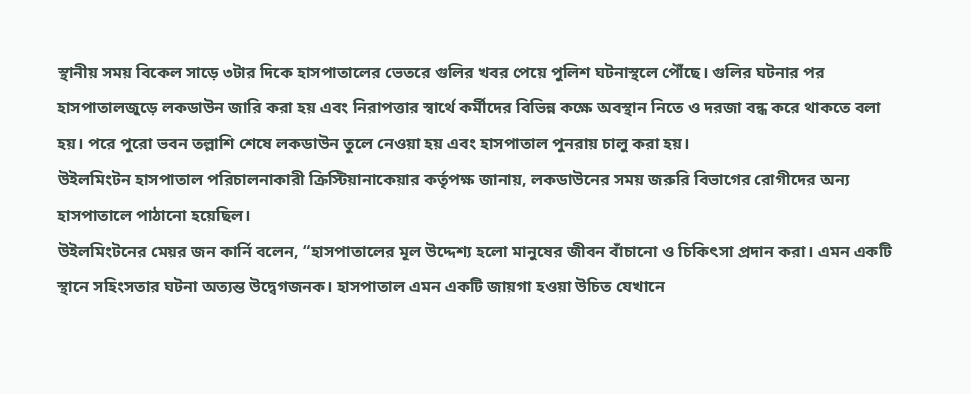স্থানীয় সময় বিকেল সাড়ে ৩টার দিকে হাসপাতালের ভেতরে গুলির খবর পেয়ে পুলিশ ঘটনাস্থলে পৌঁছে। গুলির ঘটনার পর হাসপাতালজুড়ে লকডাউন জারি করা হয় এবং নিরাপত্তার স্বার্থে কর্মীদের বিভিন্ন কক্ষে অবস্থান নিতে ও দরজা বন্ধ করে থাকতে বলা হয়। পরে পুরো ভবন তল্লাশি শেষে লকডাউন তুলে নেওয়া হয় এবং হাসপাতাল পুনরায় চালু করা হয়।
উইলমিংটন হাসপাতাল পরিচালনাকারী ক্রিস্টিয়ানাকেয়ার কর্তৃপক্ষ জানায়, লকডাউনের সময় জরুরি বিভাগের রোগীদের অন্য হাসপাতালে পাঠানো হয়েছিল।
উইলমিংটনের মেয়র জন কার্নি বলেন, “হাসপাতালের মূল উদ্দেশ্য হলো মানুষের জীবন বাঁচানো ও চিকিৎসা প্রদান করা। এমন একটি স্থানে সহিংসতার ঘটনা অত্যন্ত উদ্বেগজনক। হাসপাতাল এমন একটি জায়গা হওয়া উচিত যেখানে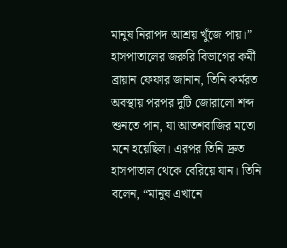মানুষ নিরাপদ আশ্রয় খুঁজে পায়।”
হাসপাতালের জরুরি বিভাগের কর্মী ব্রায়ান ফেফার জানান, তিনি কর্মরত অবস্থায় পরপর দুটি জোরালো শব্দ শুনতে পান, যা আতশবাজির মতো মনে হয়েছিল। এরপর তিনি দ্রুত হাসপাতাল থেকে বেরিয়ে যান। তিনি বলেন, “মানুষ এখানে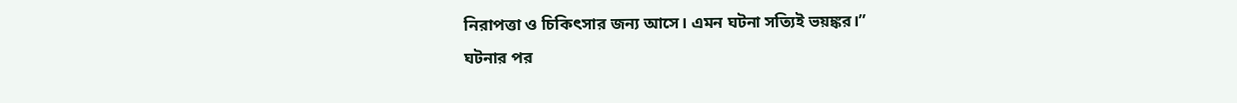নিরাপত্তা ও চিকিৎসার জন্য আসে। এমন ঘটনা সত্যিই ভয়ঙ্কর।”
ঘটনার পর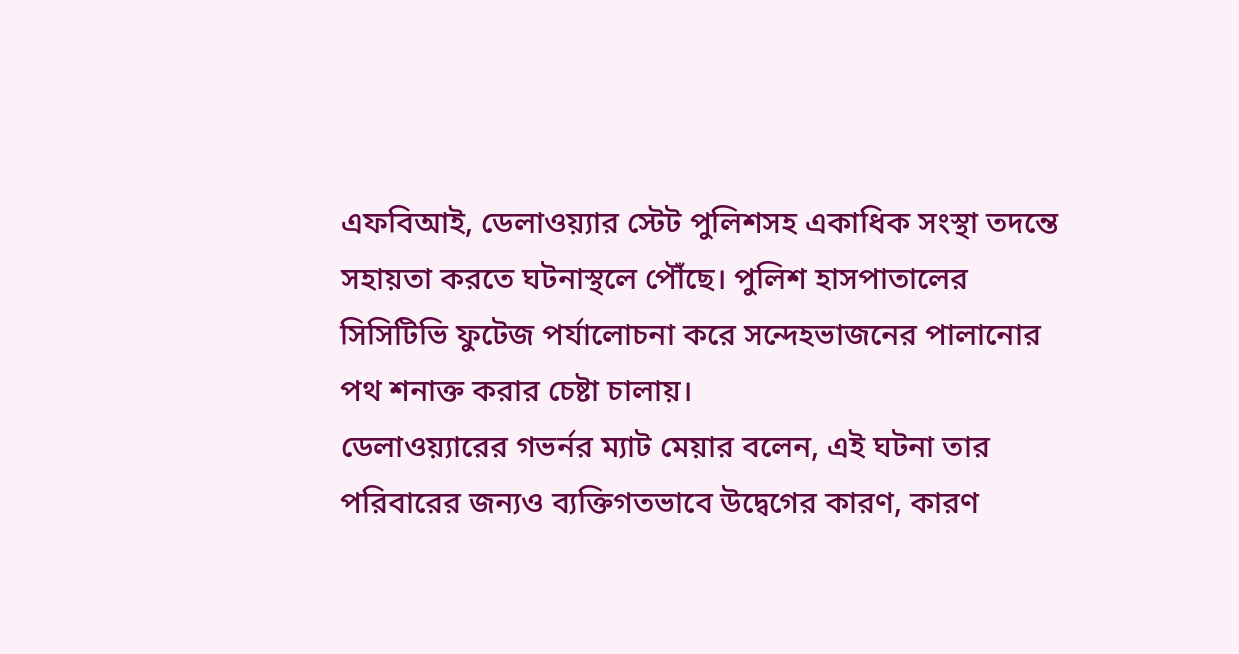এফবিআই, ডেলাওয়্যার স্টেট পুলিশসহ একাধিক সংস্থা তদন্তে সহায়তা করতে ঘটনাস্থলে পৌঁছে। পুলিশ হাসপাতালের সিসিটিভি ফুটেজ পর্যালোচনা করে সন্দেহভাজনের পালানোর পথ শনাক্ত করার চেষ্টা চালায়।
ডেলাওয়্যারের গভর্নর ম্যাট মেয়ার বলেন, এই ঘটনা তার পরিবারের জন্যও ব্যক্তিগতভাবে উদ্বেগের কারণ, কারণ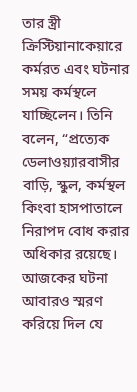তার স্ত্রী ক্রিস্টিয়ানাকেয়ারে কর্মরত এবং ঘটনার সময় কর্মস্থলে যাচ্ছিলেন। তিনি বলেন, “প্রত্যেক ডেলাওয়্যারবাসীর বাড়ি, স্কুল, কর্মস্থল কিংবা হাসপাতালে নিরাপদ বোধ করার অধিকার রয়েছে। আজকের ঘটনা আবারও স্মরণ করিয়ে দিল যে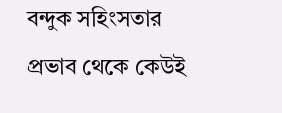বন্দুক সহিংসতার প্রভাব থেকে কেউই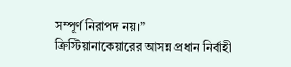সম্পূর্ণ নিরাপদ নয়।”
ক্রিস্টিয়ানাকেয়ারের আসন্ন প্রধান নির্বাহী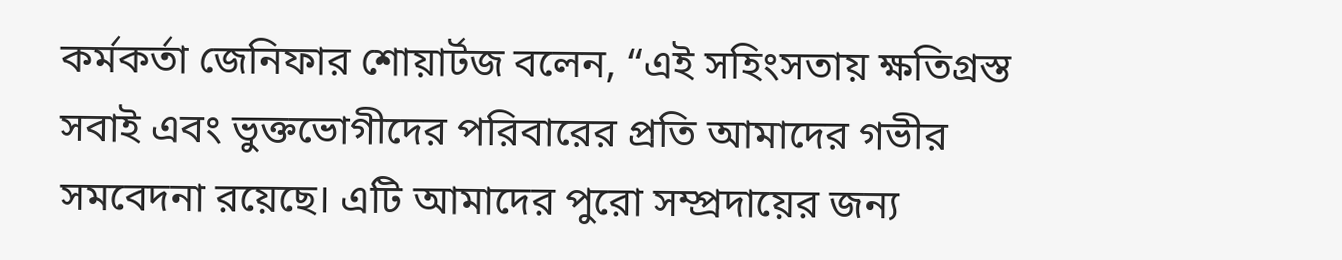কর্মকর্তা জেনিফার শোয়ার্টজ বলেন, “এই সহিংসতায় ক্ষতিগ্রস্ত সবাই এবং ভুক্তভোগীদের পরিবারের প্রতি আমাদের গভীর সমবেদনা রয়েছে। এটি আমাদের পুরো সম্প্রদায়ের জন্য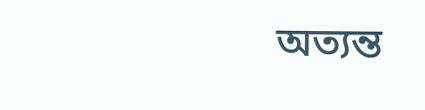অত্যন্ত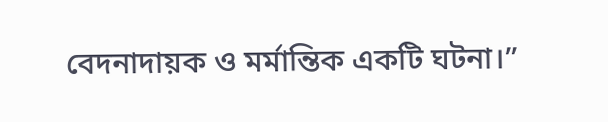বেদনাদায়ক ও মর্মান্তিক একটি ঘটনা।”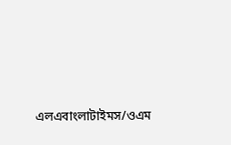এলএবাংলাটাইমস/ওএম